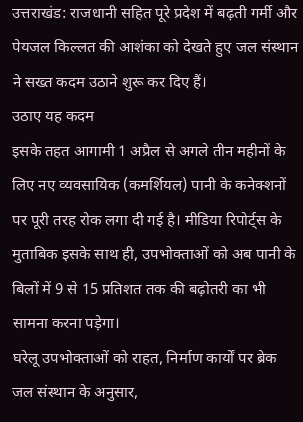उत्तराखंड: राजधानी सहित पूरे प्रदेश में बढ़ती गर्मी और पेयजल किल्लत की आशंका को देखते हुए जल संस्थान ने सख्त कदम उठाने शुरू कर दिए हैं।
उठाए यह कदम
इसके तहत आगामी 1 अप्रैल से अगले तीन महीनों के लिए नए व्यवसायिक (कमर्शियल) पानी के कनेक्शनों पर पूरी तरह रोक लगा दी गई है। मीडिया रिपोर्ट्स के मुताबिक इसके साथ ही, उपभोक्ताओं को अब पानी के बिलों में 9 से 15 प्रतिशत तक की बढ़ोतरी का भी सामना करना पड़ेगा।
घरेलू उपभोक्ताओं को राहत, निर्माण कार्यों पर ब्रेक
जल संस्थान के अनुसार,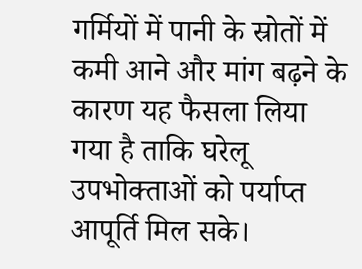गर्मियों में पानी के स्रोतों में कमी आने और मांग बढ़ने के कारण यह फैसला लिया गया है ताकि घरेलू उपभोक्ताओं को पर्याप्त आपूर्ति मिल सके।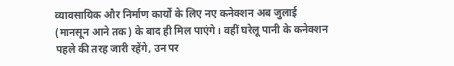व्यावसायिक और निर्माण कार्यों के लिए नए कनेक्शन अब जुलाई (मानसून आने तक) के बाद ही मिल पाएंगे। वहीं घरेलू पानी के कनेक्शन पहले की तरह जारी रहेंगे, उन पर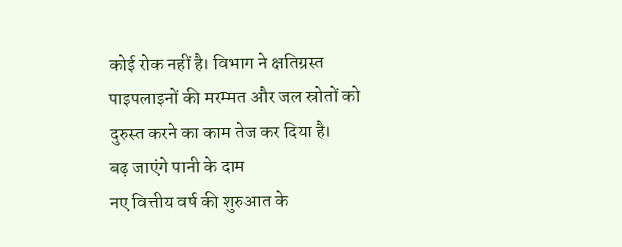कोई रोक नहीं है। विभाग ने क्षतिग्रस्त पाइपलाइनों की मरम्मत और जल स्रोतों को दुरुस्त करने का काम तेज कर दिया है।
बढ़ जाएंगे पानी के दाम
नए वित्तीय वर्ष की शुरुआत के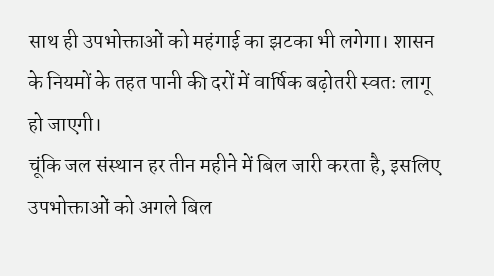साथ ही उपभोक्ताओं को महंगाई का झटका भी लगेगा। शासन के नियमों के तहत पानी की दरों में वार्षिक बढ़ोतरी स्वतः लागू हो जाएगी।
चूंकि जल संस्थान हर तीन महीने में बिल जारी करता है, इसलिए उपभोक्ताओं को अगले बिल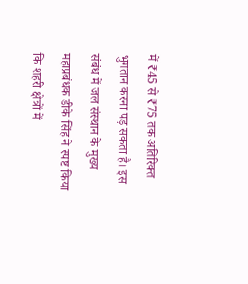में ₹45 से ₹75 तक अतिरिक्त भुगतान करना पड़ सकता है। इस संबंध में जल संस्थान के मुख्य महाप्रबंधक डीके सिंह ने स्पष्ट किया कि शहरी क्षेत्रों में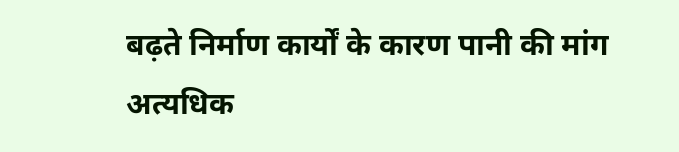बढ़ते निर्माण कार्यों के कारण पानी की मांग अत्यधिक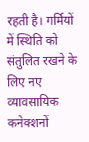रहती है। गर्मियों में स्थिति को संतुलित रखने के लिए नए व्यावसायिक कनेक्शनों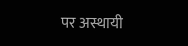पर अस्थायी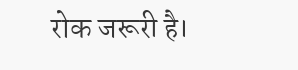रोक जरूरी है।